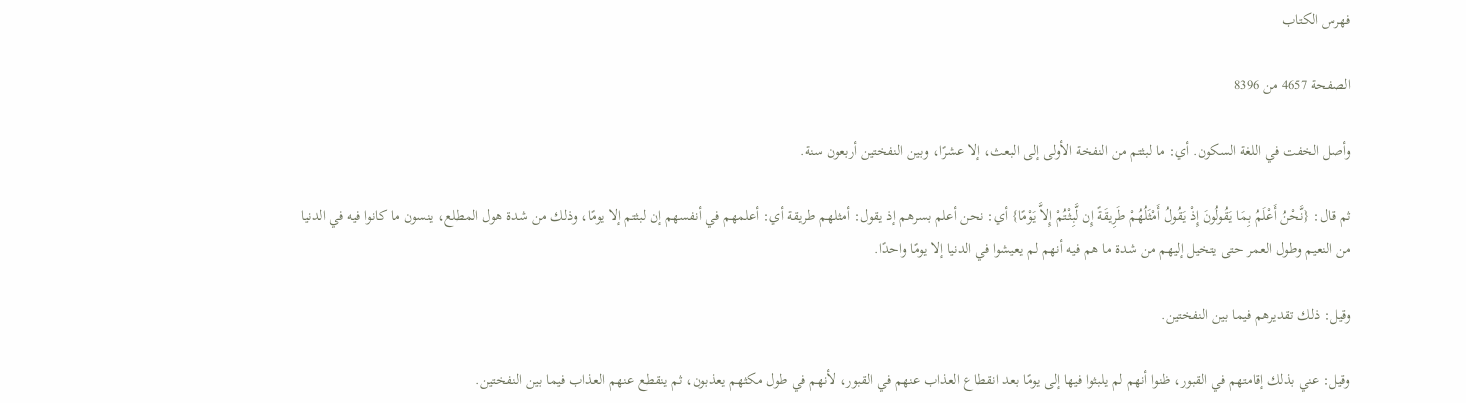فهرس الكتاب

الصفحة 4657 من 8396

وأصل الخفت في اللغة السكون. أي: ما لبثتم من النفخة الأولى إلى البعث، إلا عشرًا، وبين النفختين أربعون سنة.

ثم قال: {نَّحْنُ أَعْلَمُ بِمَا يَقُولُونَ إِذْ يَقُولُ أَمْثَلُهُمْ طَرِيقَةً إِن لَّبِثْتُمْ إِلاَّ يَوْمًا} أي: نحن أعلم بسرهم إذ يقول: أمثلهم طريقة أي: أعلمهم في أنفسهم إن لبثتم إلا يومًا، وذلك من شدة هول المطلع، ينسون ما كانوا فيه في الدنيا من النعيم وطول العمر حتى يتخيل إليهم من شدة ما هم فيه أنهم لم يعيشوا في الدنيا إلا يومًا واحدًا.

وقيل: ذلك تقديرهم فيما بين النفختين.

وقيل: عني بذلك إقامتهم في القبور، ظنوا أنهم لم يلبثوا فيها إلى يومًا بعد انقطاع العذاب عنهم في القبور، لأنهم في طول مكثهم يعذبون، ثم ينقطع عنهم العذاب فيما بين النفختين.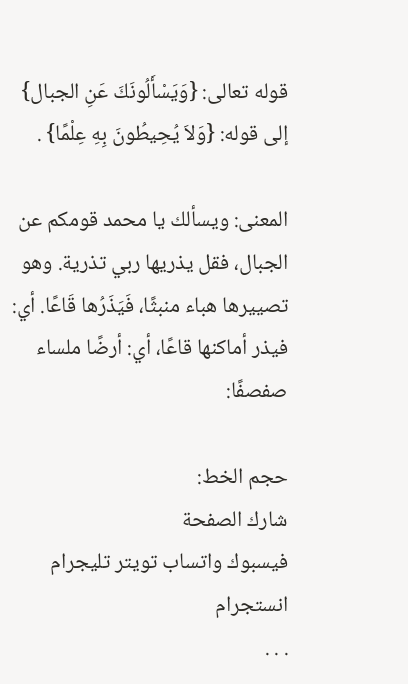قوله تعالى: {وَيَسْأَلُونَكَ عَنِ الجبال} إلى قوله: {وَلاَ يُحِيطُونَ بِهِ عِلْمًا} .

المعنى: ويسألك يا محمد قومكم عن الجبال، فقل يذريها ربي تذرية. وهو تصييرها هباء منبثًا، فَيَذَرُها قَاعًا. أي: فيذر أماكنها قاعًا، أي: أرضًا ملساء صفصفًا:

حجم الخط:
شارك الصفحة
فيسبوك واتساب تويتر تليجرام انستجرام
. . .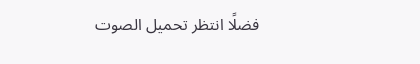فضلًا انتظر تحميل الصوت